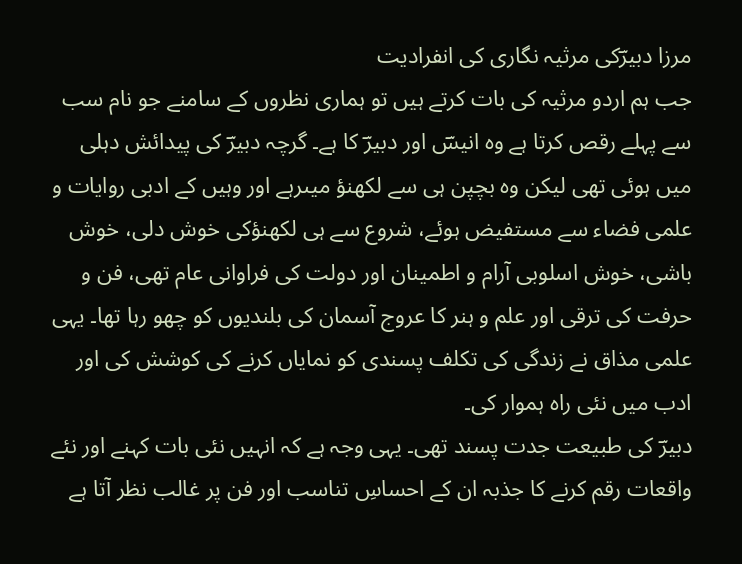مرزا دبیرؔکی مرثیہ نگاری کی انفرادیت
جب ہم اردو مرثیہ کی بات کرتے ہیں تو ہماری نظروں کے سامنے جو نام سب سے پہلے رقص کرتا ہے وہ انیسؔ اور دبیرؔ کا ہے۔ گرچہ دبیرؔ کی پیدائش دہلی میں ہوئی تھی لیکن وہ بچپن ہی سے لکھنؤ میںرہے اور وہیں کے ادبی روایات و علمی فضاء سے مستفیض ہوئے، شروع سے ہی لکھنؤکی خوش دلی، خوش باشی، خوش اسلوبی آرام و اطمینان اور دولت کی فراوانی عام تھی، فن و حرفت کی ترقی اور علم و ہنر کا عروج آسمان کی بلندیوں کو چھو رہا تھا۔ یہی علمی مذاق نے زندگی کی تکلف پسندی کو نمایاں کرنے کی کوشش کی اور ادب میں نئی راہ ہموار کی۔
دبیرؔ کی طبیعت جدت پسند تھی۔ یہی وجہ ہے کہ انہیں نئی بات کہنے اور نئے واقعات رقم کرنے کا جذبہ ان کے احساسِ تناسب اور فن پر غالب نظر آتا ہے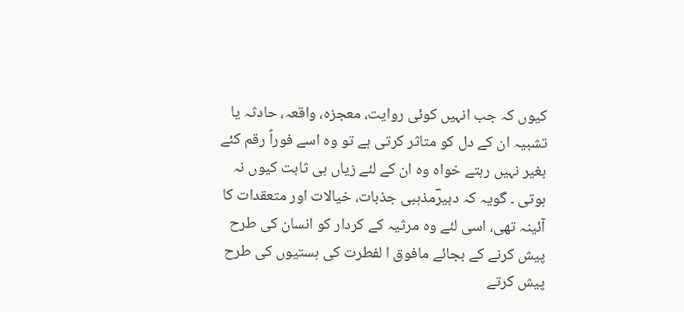کیوں کہ جب انہیں کوئی روایت، معجزہ، واقعہ، حادثہ یا تشبیہ ان کے دل کو متاثر کرتی ہے تو وہ اسے فوراً رقم کئے بغیر نہیں رہتے خواہ وہ ان کے لئے زیاں ہی ثابت کیوں نہ ہوتی ۔ گویہ کہ دبیرؔمذہبی جذبات، خیالات اور متعقدات کا آئینہ تھی، اسی لئے وہ مرثیہ کے کردار کو انسان کی طرح پیش کرنے کے بجائے مافوق ا لفطرت کی ہستیوں کی طرح پیش کرتے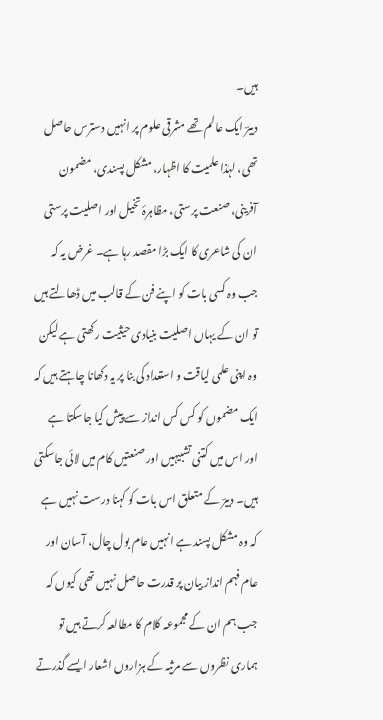ہیں۔
دبیرؔ ایک عالم تھے مشرقی علوم پر انہیں دسترس حاصل تھی، لہٰذا علمیت کا اظہار، مشکل پسندی، مضمون آفرینی، صنعت پرستی، مظاہرۂ تخیل اور اصلیت پرستی ان کی شاعری کا ایک بڑا مقصد رہا ہے۔ غرض یہ کہ جب وہ کسی بات کو اپنے فن کے قالب میں ڈھالتے ہیں تو ان کے یہاں اصلیت بنیادی حیثیت رکھتی ہے لیکن وہ اپنی علمی لیاقت و استعداد کی بنا پر یہ دکھانا چاہتے ہیں کہ ایک مضموں کو کس کس انداز سے پیش کیا جاسکتا ہے اور اس میں کتنی تشبیہیں اور صنعتیں کام میں لائی جاسکتی ہیں۔ دبیرؔ کے متعلق اس بات کو کہنا درست نہیں ہے کہ وہ مشکل پسند ہے انہیں عام بول چال، آسان اور عام فہم انداز بیان پر قدرت حاصل نہیں تھی کیوں کہ جب ہم ان کے مجموعہ کلام کا مطالعہ کرتے ہیں تو ہماری نظروں سے مرثیہ کے ہزاروں اشعار ایسے گذرتے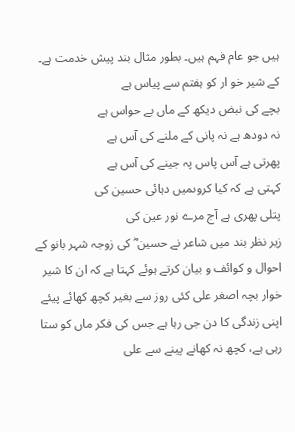ہیں جو عام فہم ہیں۔ بطور مثال بند پیش خدمت ہے۔
کے شیر خو ار کو ہفتم سے پیاس ہے
بچے کی نبض دیکھ کے ماں بے حواس ہے
نہ دودھ ہے نہ پانی کے ملنے کی آس ہے
پھرتی ہے آس پاس پہ جینے کی آس ہے
کہتی ہے کہ کیا کروںمیں دہائی حسین کی
پتلی پھری ہے آج مرے نور عین کی
زیر نظر بند میں شاعر نے حسین ؓ کی زوجہ شہر بانو کے احوال و کوائف و بیان کرتے ہوئے کہتا ہے کہ ان کا شیر خوار بچہ اصغر علی کئی روز سے بغیر کچھ کھائے پیئے اپنی زندگی کا دن جی رہا ہے جس کی فکر ماں کو ستا رہی ہے، کچھ نہ کھانے پینے سے علی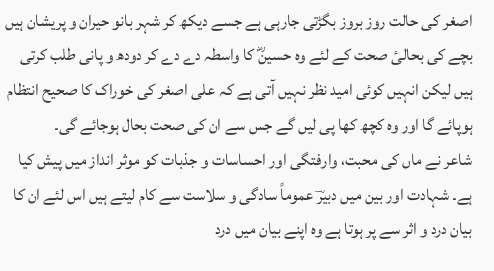اصغر کی حالت روز بروز بگڑتی جارہی ہے جسے دیکھ کر شہر بانو حیران و پریشان ہیں بچے کی بحالیٔ صحت کے لئے وہ حسینؓ کا واسطہ دے دے کر دودھ و پانی طلب کرتی ہیں لیکن انہیں کوئی امید نظر نہیں آتی ہے کہ علی اصغر کی خوراک کا صحیح انتظام ہوپائے گا اور وہ کچھ کھا پی لیں گے جس سے ان کی صحت بحال ہوجائے گی۔
شاعر نے ماں کی محبت، وارفتگی اور احساسات و جذبات کو موثر انداز میں پیش کیا ہے۔ شہادت اور بین میں دبیرؔ عموماً سادگی و سلاست سے کام لیتے ہیں اس لئے ان کا بیان درد و اثر سے پر ہوتا ہے وہ اپنے بیان میں درد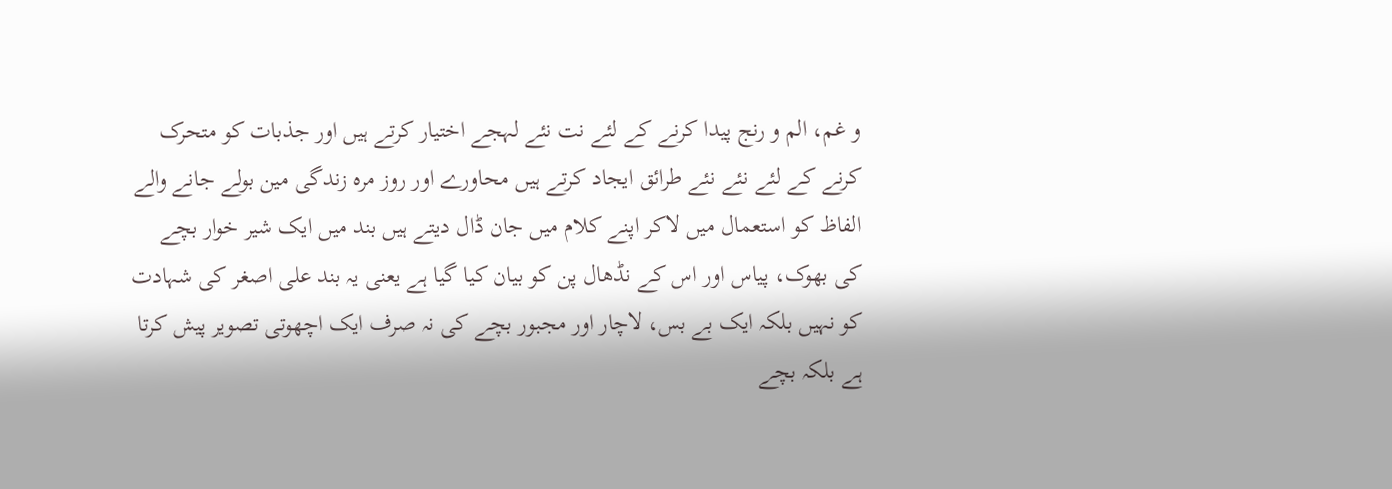و غم، الم و رنج پیدا کرنے کے لئے نت نئے لہجے اختیار کرتے ہیں اور جذبات کو متحرک کرنے کے لئے نئے نئے طرائق ایجاد کرتے ہیں محاورے اور روز مرہ زندگی مین بولے جانے والے الفاظ کو استعمال میں لاکر اپنے کلام میں جان ڈال دیتے ہیں بند میں ایک شیر خوار بچے کی بھوک، پیاس اور اس کے نڈھال پن کو بیان کیا گیا ہے یعنی یہ بند علی اصغر کی شہادت کو نہیں بلکہ ایک بے بس، لاچار اور مجبور بچے کی نہ صرف ایک اچھوتی تصویر پیش کرتا ہے بلکہ بچے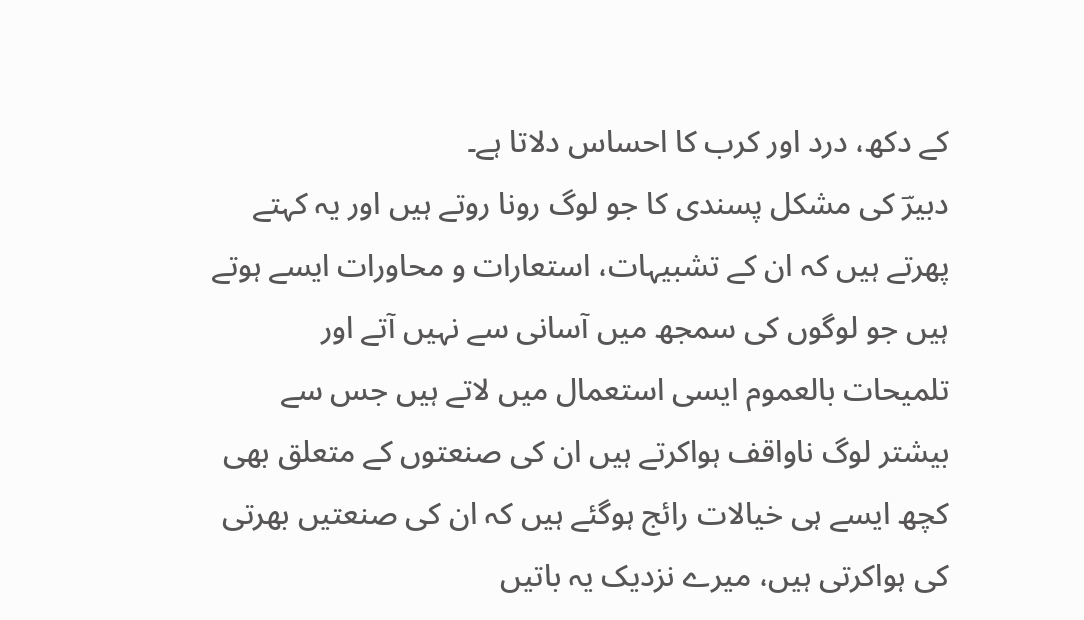کے دکھ، درد اور کرب کا احساس دلاتا ہے۔
دبیرؔ کی مشکل پسندی کا جو لوگ رونا روتے ہیں اور یہ کہتے پھرتے ہیں کہ ان کے تشبیہات، استعارات و محاورات ایسے ہوتے ہیں جو لوگوں کی سمجھ میں آسانی سے نہیں آتے اور تلمیحات بالعموم ایسی استعمال میں لاتے ہیں جس سے بیشتر لوگ ناواقف ہواکرتے ہیں ان کی صنعتوں کے متعلق بھی کچھ ایسے ہی خیالات رائج ہوگئے ہیں کہ ان کی صنعتیں بھرتی کی ہواکرتی ہیں، میرے نزدیک یہ باتیں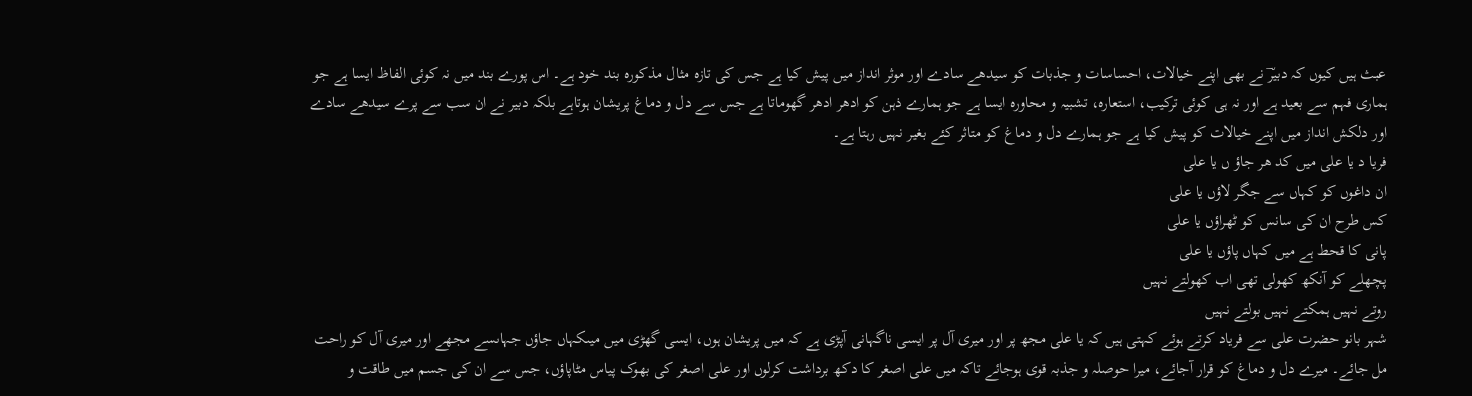عبث ہیں کیوں کہ دبیرؔ نے بھی اپنے خیالات، احساسات و جذبات کو سیدھے سادے اور موثر انداز میں پیش کیا ہے جس کی تازہ مثال مذکورہ بند خود ہے۔ اس پورے بند میں نہ کوئی الفاظ ایسا ہے جو ہماری فہم سے بعید ہے اور نہ ہی کوئی ترکیب، استعارہ، تشبیہ و محاورہ ایسا ہے جو ہمارے ذہن کو ادھر ادھر گھوماتا ہے جس سے دل و دماغ پریشان ہوتاہے بلکہ دبیر نے ان سب سے پرے سیدھے سادے اور دلکش انداز میں اپنے خیالات کو پیش کیا ہے جو ہمارے دل و دماغ کو متاثر کئے بغیر نہیں رہتا ہے۔
فریا د یا علی میں کد ھر جاؤ ں یا علی
ان داغوں کو کہاں سے جگر لاؤں یا علی
کس طرح ان کی سانس کو ٹھراؤں یا علی
پانی کا قحط ہے میں کہاں پاؤں یا علی
پچھلے کو آنکھ کھولی تھی اب کھولتے نہیں
روتے نہیں ہمکتے نہیں بولتے نہیں
شہر بانو حضرت علی سے فریاد کرتے ہوئے کہتی ہیں کہ یا علی مجھ پر اور میری آل پر ایسی ناگہانی آپڑی ہے کہ میں پریشان ہوں، ایسی گھڑی میں میںکہاں جاؤں جہاںسے مجھے اور میری آل کو راحت مل جائے۔ میرے دل و دماغ کو قرار آجائے، میرا حوصلہ و جذبہ قوی ہوجائے تاکہ میں علی اصغر کا دکھ برداشت کرلوں اور علی اصغر کی بھوک پیاس مٹاپاؤں، جس سے ان کی جسم میں طاقت و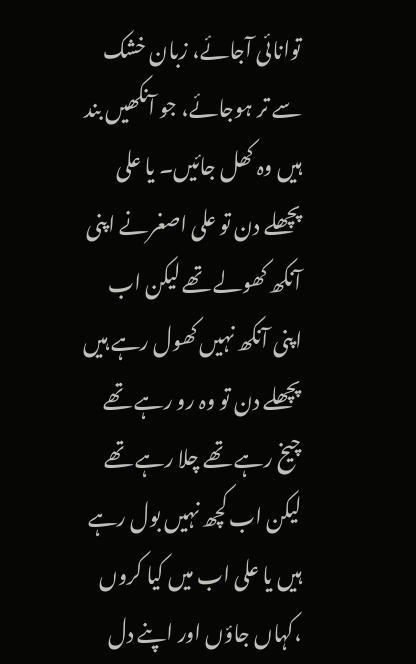توانائی آجائے، زبان خشک سے تر ہوجائے، جو آنکھیں بند ہیں وہ کھل جائیں۔ یا علی پچھلے دن تو علی اصغرنے اپنی آنکھ کھولے تھے لیکن اب اپنی آنکھ نہیں کھول رہے ہیں پچھلے دن تو وہ رو رہے تھے چیخ رہے تھے چلا رہے تھے لیکن اب کچھ نہیں بول رہے ہیں یا علی اب میں کیا کروں ،کہاں جاؤں اور اپنے دل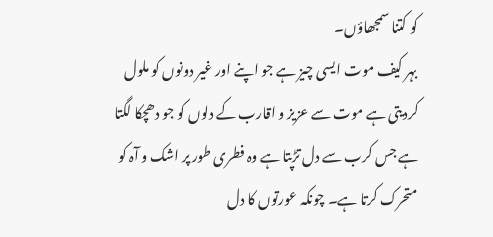کو کتنا سمجھاؤں۔
بہر کیف موت ایسی چیز ہے جو اپنے اور غیر دونوں کو ملول کردیتی ہے موت سے عزیز و اقارب کے دلوں کو جو دھچکا لگتا ہے جس کرب سے دل تڑپتا ہے وہ فطری طور پر اشک و آہ کو متحرک کرتا ہے۔ چونکہ عورتوں کا دل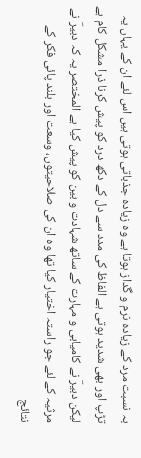بہ نسبت مرد کے زیادہ نرم و گداز ہوتا ہے وہ زیادہ جذباتی ہوتی ہیں اس لئے ان کے یہاں یہ تڑپ اور بھی شدید ہوتی ہے الفاظ کی مدد سے دل کے دکھ درد کو پیش کرنا ذرا مشکل کام ہے لیکن دبیرؔ نے کامیابی و مہارت کے ساتھ شہادت و بین کو پیش کیا ہے المختصر یہ کہ دبیرؔ نے مرثیہ کے لئے جو راستہ اختیار کیا تھا وہ ان کی صلاحیتوں، وسعت اور بلند پائی فکر کے نتائج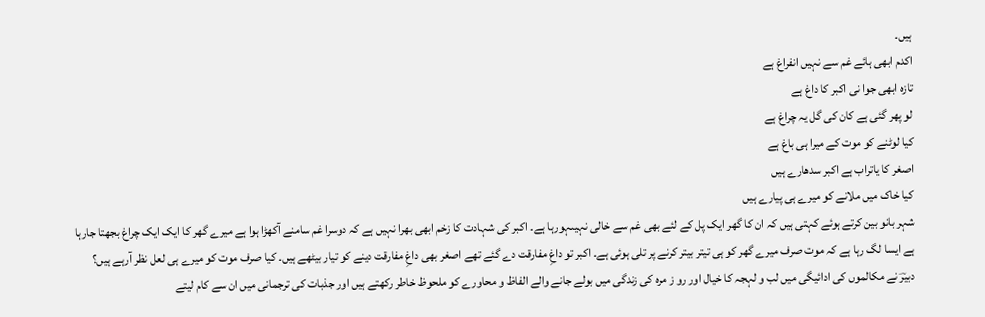ہیں۔
اکدم ابھی ہائے غم سے نہیں انفراغ ہے
تازہ ابھی جوا نی اکبر کا داغ ہے
لو پھر گئی ہے کان کی گل یہ چراغ ہے
کیا لوٹنے کو موت کے میرا ہی باغ ہے
اصغر کا یاتراب ہے اکبر سدھارے ہیں
کیا خاک میں ملانے کو میرے ہی پیارے ہیں
شہر بانو بین کرتے ہوئے کہتی ہیں کہ ان کا گھر ایک پل کے لئے بھی غم سے خالی نہیںہورہا ہے۔ اکبر کی شہادت کا زخم ابھی بھرا نہیں ہے کہ دوسرا غم سامنے آکھڑا ہوا ہے میرے گھر کا ایک ایک چراغ بجھتا جارہا ہے ایسا لگ رہا ہے کہ موت صرف میرے گھر کو ہی تیتر بیتر کرنے پر تلی ہوئی ہے۔ اکبر تو داغِ مفارقت دے گئے تھے اصغر بھی داغِ مفارقت دینے کو تیار بیٹھے ہیں۔ کیا صرف موت کو میرے ہی لعل نظر آرہے ہیں؟
دبیرؔ نے مکالموں کی ادائیگی میں لب و لہجہ کا خیال اور رو ز مرہ کی زندگی میں بولے جانے والے الفاظ و محاورے کو ملحوظ خاطر رکھتے ہیں اور جذبات کی ترجمانی میں ان سے کام لیتے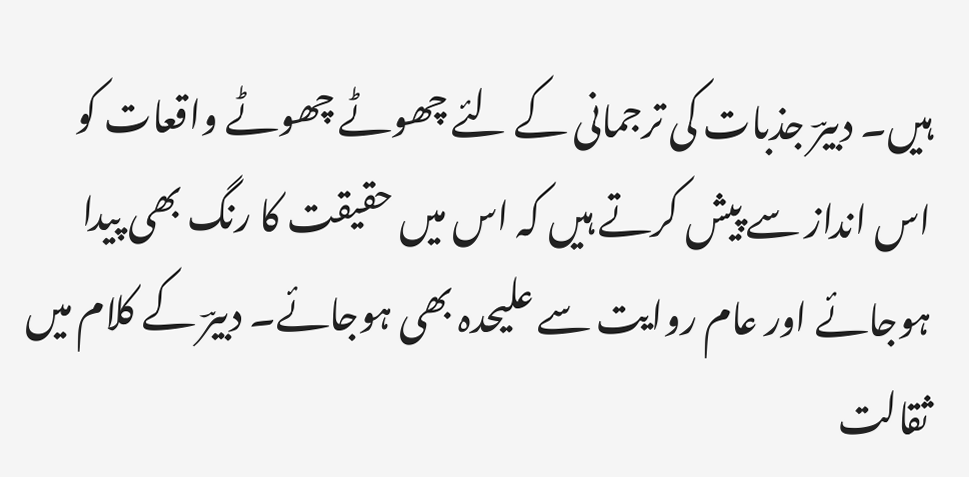ہیں۔ دبیرؔ جذبات کی ترجمانی کے لئے چھوٹے چھوٹے واقعات کو اس انداز سے پیش کرتے ہیں کہ اس میں حقیقت کا رنگ بھی پیدا ہوجائے اور عام روایت سے علیحدہ بھی ہوجائے۔ دبیرؔ کے کلام میں ثقالت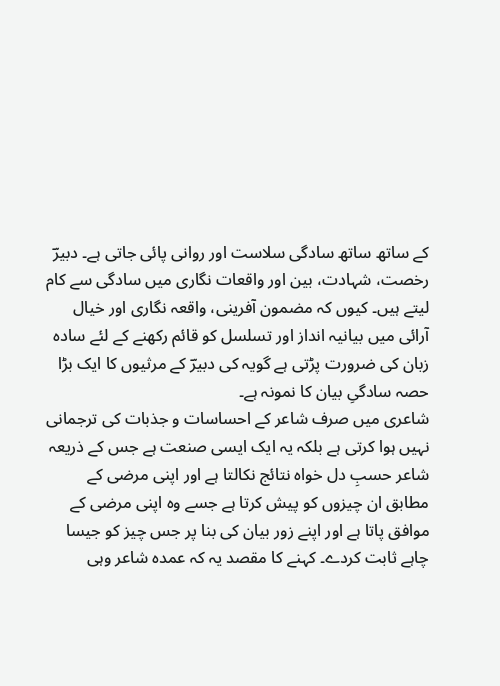کے ساتھ ساتھ سادگی سلاست اور روانی پائی جاتی ہے۔ دبیرؔ رخصت، شہادت، بین اور واقعات نگاری میں سادگی سے کام لیتے ہیں۔ کیوں کہ مضمون آفرینی، واقعہ نگاری اور خیال آرائی میں بیانیہ انداز اور تسلسل کو قائم رکھنے کے لئے سادہ زبان کی ضرورت پڑتی ہے گویہ کی دبیرؔ کے مرثیوں کا ایک بڑا حصہ سادگیِ بیان کا نمونہ ہے۔
شاعری میں صرف شاعر کے احساسات و جذبات کی ترجمانی نہیں ہوا کرتی ہے بلکہ یہ ایک ایسی صنعت ہے جس کے ذریعہ شاعر حسبِ دل خواہ نتائج نکالتا ہے اور اپنی مرضی کے مطابق ان چیزوں کو پیش کرتا ہے جسے وہ اپنی مرضی کے موافق پاتا ہے اور اپنے زور بیان کی بنا پر جس چیز کو جیسا چاہے ثابت کردے۔ کہنے کا مقصد یہ کہ عمدہ شاعر وہی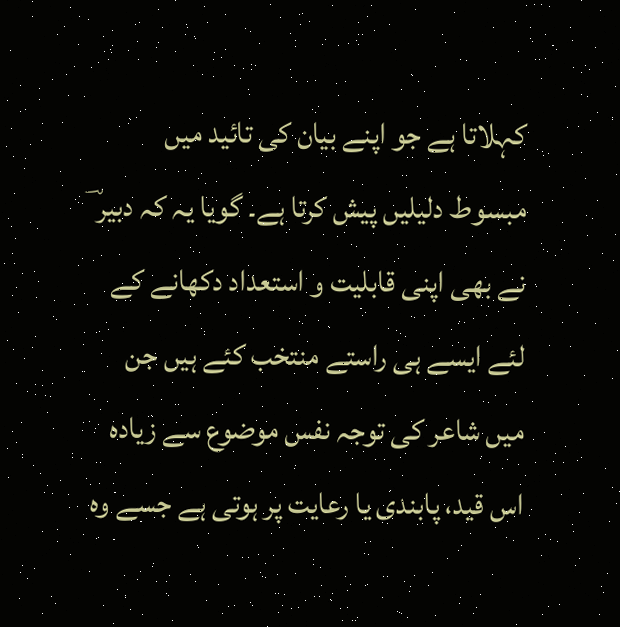کہلاتا ہے جو اپنے بیان کی تائید میں مبسوط دلیلیں پیش کرتا ہے۔ گویا یہ کہ دبیر ؔ نے بھی اپنی قابلیت و استعداد دکھانے کے لئے ایسے ہی راستے منتخب کئے ہیں جن میں شاعر کی توجہ نفس موضوع سے زیادہ اس قید، پابندی یا رعایت پر ہوتی ہے جسے وہ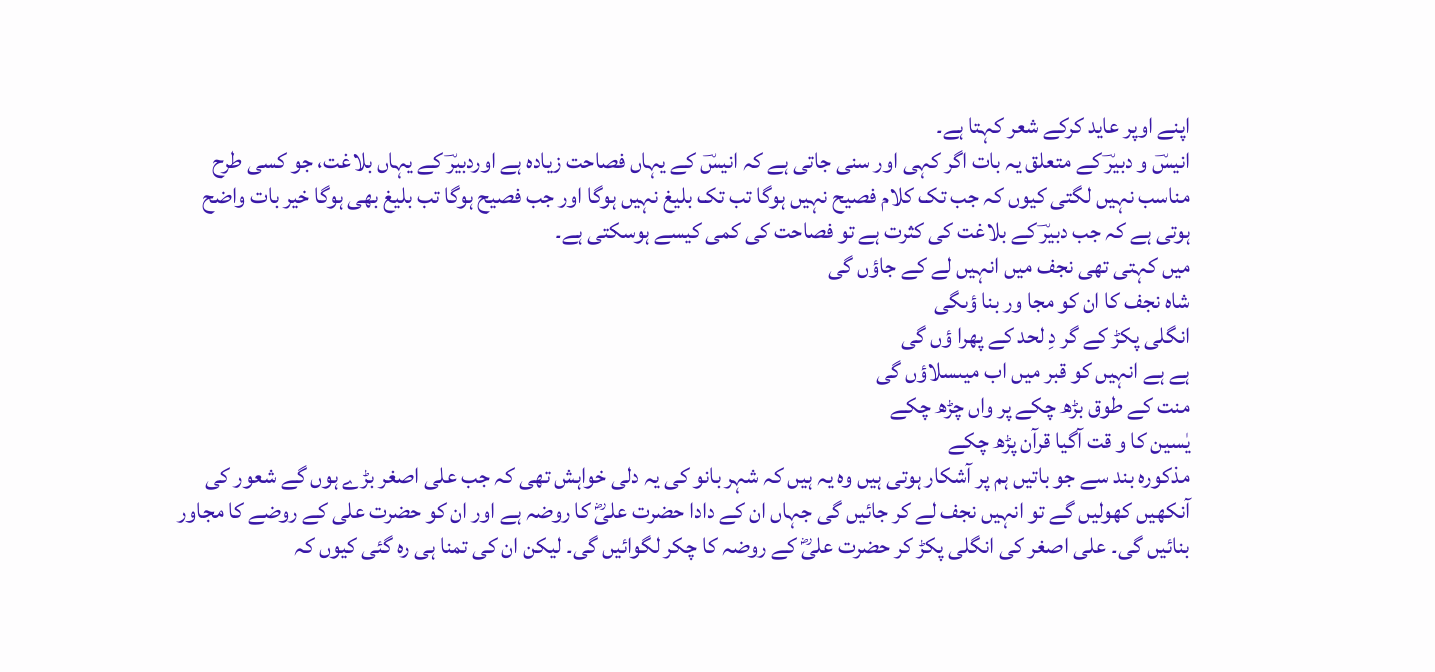اپنے اوپر عاید کرکے شعر کہتا ہے۔
انیسؔ و دبیرؔ کے متعلق یہ بات اگر کہی اور سنی جاتی ہے کہ انیسؔ کے یہاں فصاحت زیادہ ہے اوردبیرؔ کے یہاں بلاغت، جو کسی طرح مناسب نہیں لگتی کیوں کہ جب تک کلام فصیح نہیں ہوگا تب تک بلیغ نہیں ہوگا اور جب فصیح ہوگا تب بلیغ بھی ہوگا خیر بات واضح ہوتی ہے کہ جب دبیرؔ کے بلاغت کی کثرت ہے تو فصاحت کی کمی کیسے ہوسکتی ہے۔
میں کہتی تھی نجف میں انہیں لے کے جاؤں گی
شاہ نجف کا ان کو مجا ور بنا ؤںگی
انگلی پکڑ کے گر دِ لحد کے پھرا ؤں گی
ہے ہے انہیں کو قبر میں اب میںسلاؤں گی
منت کے طوق بڑھ چکے پر واں چڑھ چکے
یٰسین کا و قت آگیا قرآن پڑھ چکے
مذکورہ بند سے جو باتیں ہم پر آشکار ہوتی ہیں وہ یہ ہیں کہ شہر بانو کی یہ دلی خواہش تھی کہ جب علی اصغر بڑے ہوں گے شعور کی آنکھیں کھولیں گے تو انہیں نجف لے کر جائیں گی جہاں ان کے دادا حضرت علیؓ کا روضہ ہے اور ان کو حضرت علی کے روضے کا مجاور بنائیں گی۔ علی اصغر کی انگلی پکڑ کر حضرت علیؓ کے روضہ کا چکر لگوائیں گی۔ لیکن ان کی تمنا ہی رہ گئی کیوں کہ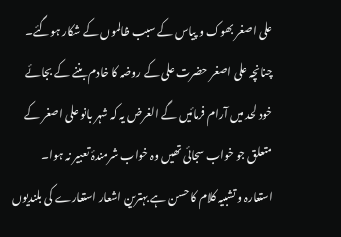علی اصغر بھوک و پیاس کے سبب ظالموں کے شکار ہوگئے۔ چنانچہ علی اصغر حضرت علی کے روضہ کا خادم بننے کے بجائے خود لحد میں آرام فرمائیں گے الغرض یہ کہ شہر بانو علی اصغر کے متعلق جو خواب سجائی تھیں وہ خواب شرمندۂ تعبیر نہ ہوا۔
استعارہ و تشبیہ کلام کا حسن ہے بہترین اشعار استعارے کی بلندیوں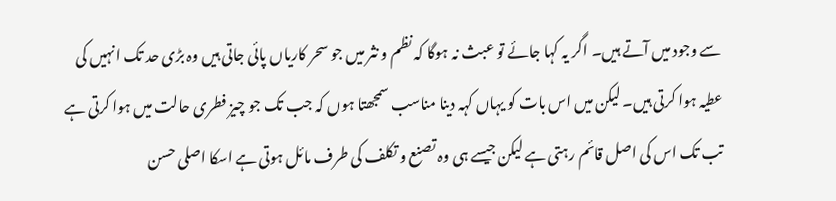سے وجود میں آتے ہیں۔ اگر یہ کہا جائے تو عبث نہ ہوگا کہ نظم و نثر میں جو سحر کاریاں پائی جاتی ہیں وہ بڑی حد تک انہیں کی عطیہ ہوا کرتی ہیں۔ لیکن میں اس بات کو یہاں کہہ دینا مناسب سمجھتا ہوں کہ جب تک جو چیز فطری حالت میں ہوا کرتی ہے تب تک اس کی اصل قائم رہتی ہے لیکن جیسے ہی وہ تصنع و تکلف کی طرف مائل ہوتی ہے اسکا اصلی حسن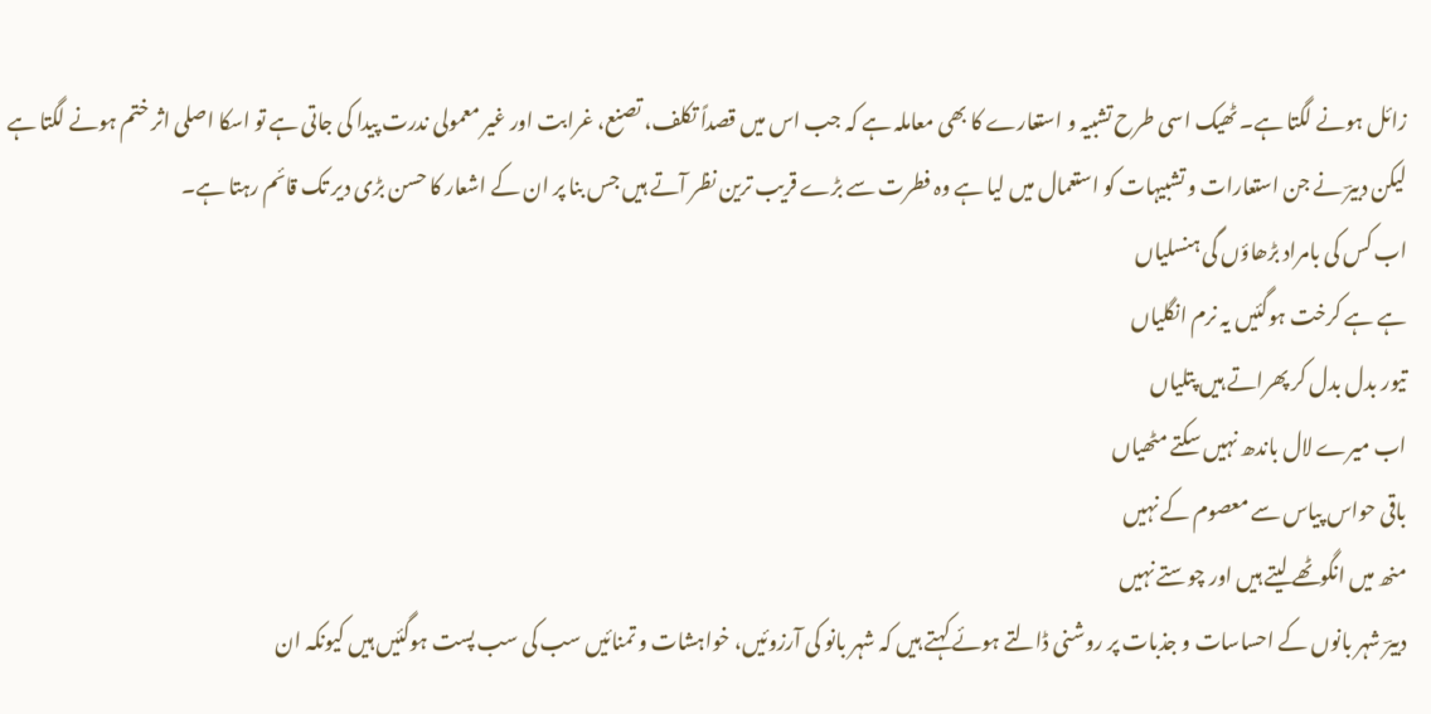زائل ہونے لگتا ہے۔ ٹھیک اسی طرح تشبیہ و استعارے کا بھی معاملہ ہے کہ جب اس میں قصداً تکلف، تصنع، غرابت اور غیر معمولی ندرت پیدا کی جاتی ہے تو اسکا اصلی اثر ختم ہونے لگتا ہے لیکن دبیرؔ نے جن استعارات و تشبیہات کو استعمال میں لیا ہے وہ فطرت سے بڑے قریب ترین نظر آتے ہیں جس بنا پر ان کے اشعار کا حسن بڑی دیر تک قائم رہتا ہے۔
اب کس کی بامراد بڑھاؤں گی ہنسلیاں
ہے ہے کرخت ہوگئیں یہ نرم انگلیاں
تیور بدل بدل کر پھراتے ہیں پتلیاں
اب میرے لال باندھ نہیں سکتے مٹھیاں
باقی حواس پیاس سے معصوم کے نہیں
منھ میں انگوٹھے لیتے ہیں اور چوستے نہیں
دبیرؔ شہر بانوں کے احساسات و جذبات پر روشنی ڈالتے ہوئے کہتے ہیں کہ شہر بانو کی آرزوئیں، خواہشات و تمنائیں سب کی سب پست ہوگئیں ہیں کیونکہ ان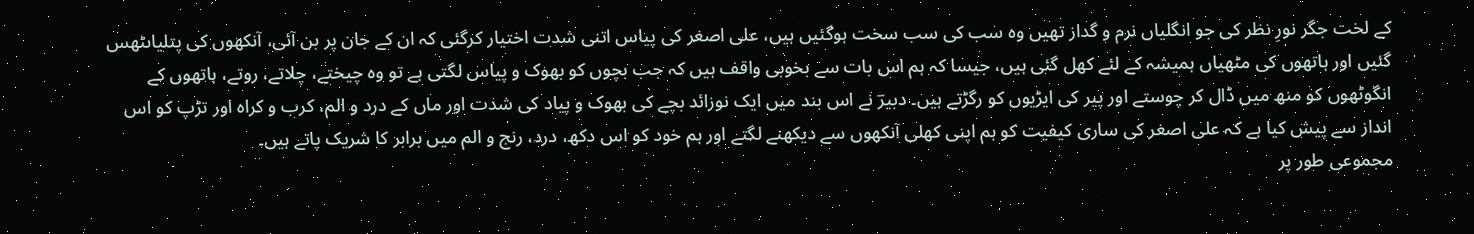کے لخت جگر نورِ نظر کی جو انگلیاں نرم و گداز تھیں وہ سب کی سب سخت ہوگئیں ہیں، علی اصغر کی پیاس اتنی شدت اختیار کرگئی کہ ان کے جان پر بن آئی، آنکھوں کی پتلیاںٹھس گئیں اور ہاتھوں کی مٹھیاں ہمیشہ کے لئے کھل گئی ہیں، جیسا کہ ہم اس بات سے بخوبی واقف ہیں کہ جب بچوں کو بھوک و پیاس لگتی ہے تو وہ چیختے، چلاتے، روتے، ہاتھوں کے انگوٹھوں کو منھ میں ڈال کر چوستے اور پیر کی ایڑیوں کو رگڑتے ہیں۔ دبیرؔ نے اس بند میں ایک نوزائد بچے کی بھوک و پیاد کی شدت اور ماں کے درد و الم، کرب و کراہ اور تڑپ کو اس انداز سے پیش کیا ہے کہ علی اصغر کی ساری کیفیت کو ہم اپنی کھلی آنکھوں سے دیکھنے لگتے اور ہم خود کو اس دکھ، درد، رنج و الم میں برابر کا شریک پاتے ہیں۔
مجموعی طور پر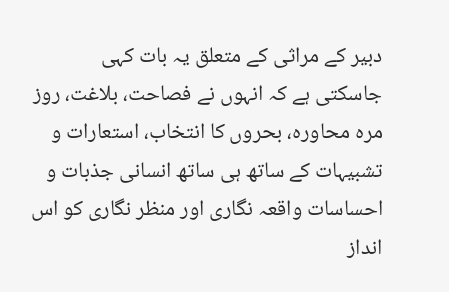دبیر کے مراثی کے متعلق یہ بات کہی جاسکتی ہے کہ انہوں نے فصاحت، بلاغت، روز مرہ محاورہ، بحروں کا انتخاب، استعارات و تشبیہات کے ساتھ ہی ساتھ انسانی جذبات و احساسات واقعہ نگاری اور منظر نگاری کو اس انداز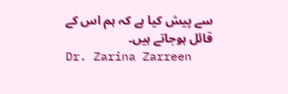سے پیش کیا ہے کہ ہم اس کے قائل ہوجاتے ہیں۔
Dr. Zarina Zarreen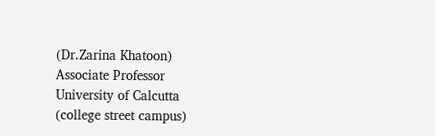(Dr.Zarina Khatoon)
Associate Professor
University of Calcutta
(college street campus)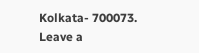Kolkata- 700073.
Leave a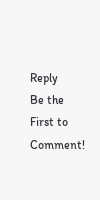Reply
Be the First to Comment!